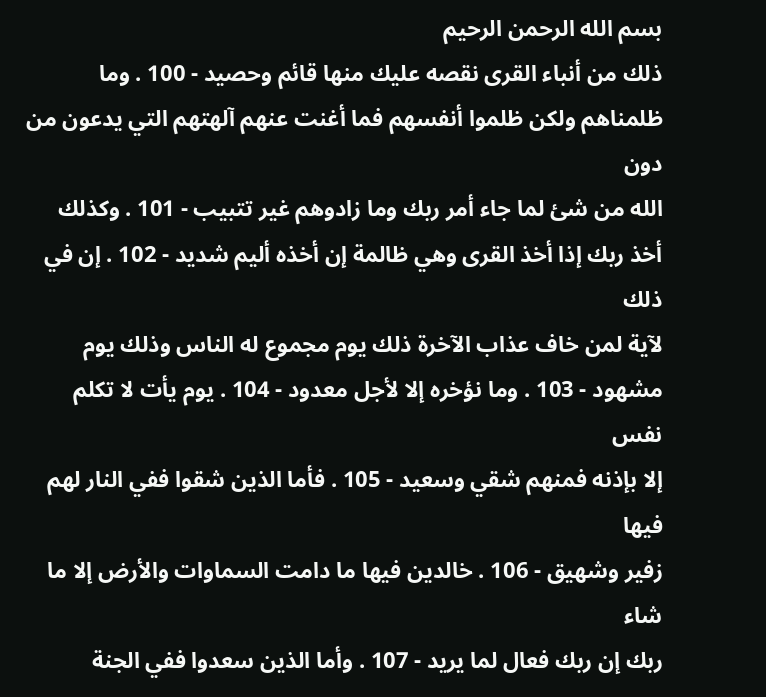بسم الله الرحمن الرحيم
ذلك من أنباء القرى نقصه عليك منها قائم وحصيد - 100 . وما
ظلمناهم ولكن ظلموا أنفسهم فما أغنت عنهم آلهتهم التي يدعون من دون
الله من شئ لما جاء أمر ربك وما زادوهم غير تتبيب - 101 . وكذلك
أخذ ربك إذا أخذ القرى وهي ظالمة إن أخذه أليم شديد - 102 . إن في ذلك
لآية لمن خاف عذاب الآخرة ذلك يوم مجموع له الناس وذلك يوم
مشهود - 103 . وما نؤخره إلا لأجل معدود - 104 . يوم يأت لا تكلم نفس
إلا بإذنه فمنهم شقي وسعيد - 105 . فأما الذين شقوا ففي النار لهم فيها
زفير وشهيق - 106 . خالدين فيها ما دامت السماوات والأرض إلا ما شاء
ربك إن ربك فعال لما يريد - 107 . وأما الذين سعدوا ففي الجنة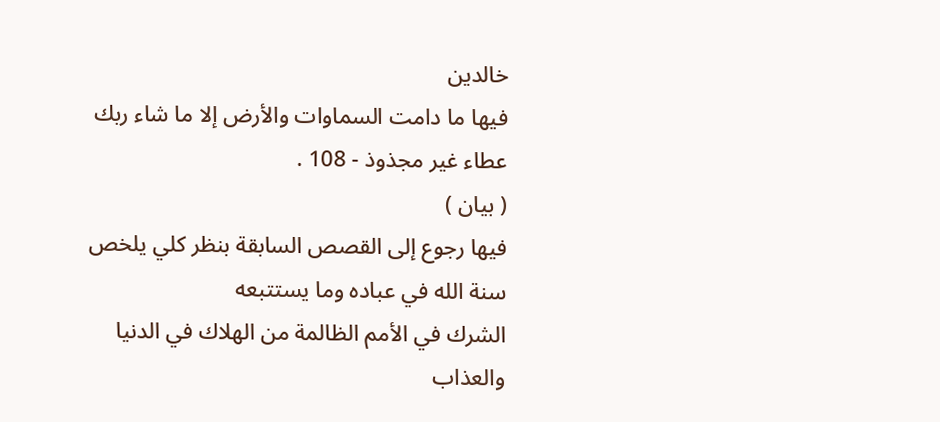خالدين
فيها ما دامت السماوات والأرض إلا ما شاء ربك عطاء غير مجذوذ - 108 .
( بيان )
فيها رجوع إلى القصص السابقة بنظر كلي يلخص سنة الله في عباده وما يستتبعه
الشرك في الأمم الظالمة من الهلاك في الدنيا والعذاب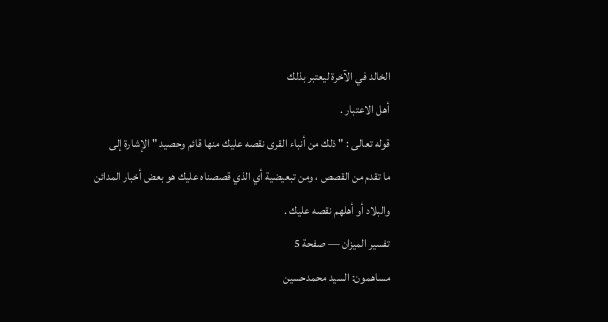الخالد في الآخرة ليعتبر بذلك
أهل الاعتبار .
قوله تعالى : " ذلك من أنباء القرى نقصه عليك منها قائم وحصيد " الإشارة إلى
ما تقدم من القصص ، ومن تبعيضية أي الذي قصصناه عليك هو بعض أخبار المدائن
والبلاد أو أهلهم نقصه عليك .
تفسير الميزان — صفحة 5
مساهمون: السيد محمدحسين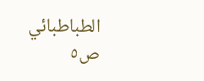الطباطبائي
ص٥